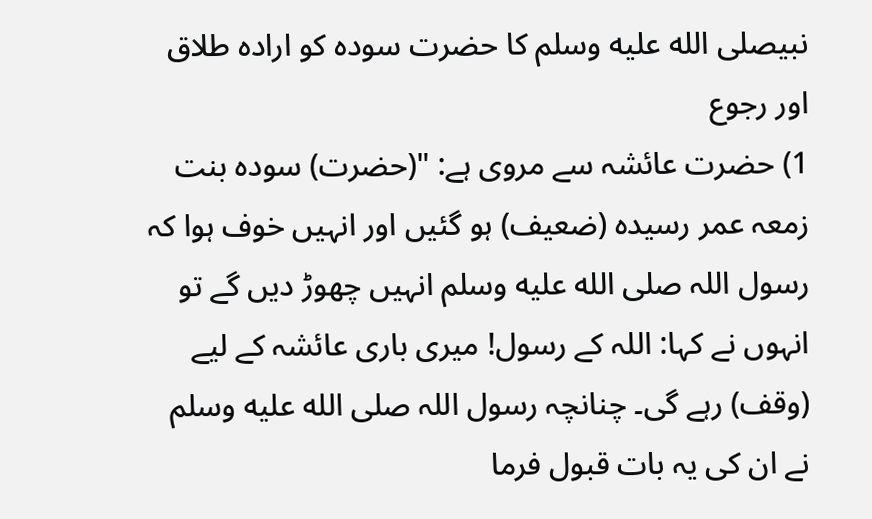نبیصلى الله عليه وسلم کا حضرت سودہ کو ارادہ طلاق اور رجوع
1) حضرت عائشہ سے مروی ہے: "(حضرت) سودہ بنت زمعہ عمر رسیدہ (ضعیف) ہو گئیں اور انہیں خوف ہوا کہ رسول اللہ صلى الله عليه وسلم انہیں چھوڑ دیں گے تو انہوں نے کہا: اللہ کے رسول! میری باری عائشہ کے لیے (وقف) رہے گی۔ چنانچہ رسول اللہ صلى الله عليه وسلم نے ان کی یہ بات قبول فرما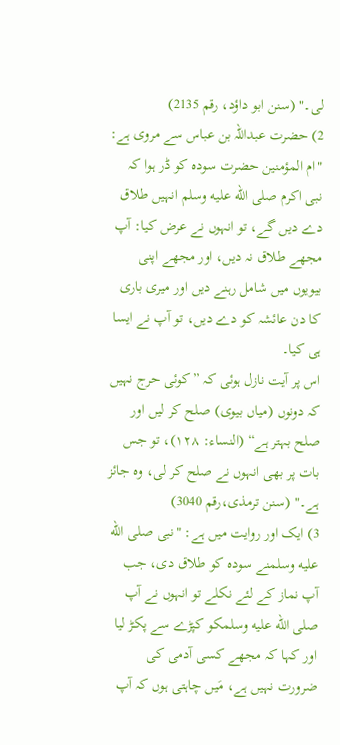لی۔" (سنن ابو داؤد، رقم 2135)
2) حضرت عبداللہ بن عباس سے مروی ہے: "ام المؤمنین حضرت سودہ کو ڈر ہوا کہ نبی اکرم صلى الله عليه وسلم انہیں طلاق دے دیں گے، تو انہوں نے عرض کیا: آپ مجھے طلاق نہ دیں، اور مجھے اپنی بیویوں میں شامل رہنے دیں اور میری باری کا دن عائشہ کو دے دیں، تو آپ نے ایسا ہی کیا۔
اس پر آیت نازل ہوئی کہ ”کوئی حرج نہیں کہ دونوں (میاں بیوی) صلح کر لیں اور صلح بہتر ہے“ (النساء: ۱۲۸)، تو جس بات پر بھی انہوں نے صلح کر لی، وہ جائز ہے۔" (سنن ترمذی،رقم 3040)
3) ایک اور روایت میں ہے: "نبی صلى الله عليه وسلمنے سودہ کو طلاق دی، جب آپ نماز کے لئے نکلے تو انہوں نے آپ صلى الله عليه وسلمکو کپڑے سے پکڑ لیا اور کہا کہ مجھے کسی آدمی کی ضرورت نہیں ہے، مَیں چاہتی ہوں کہ آپ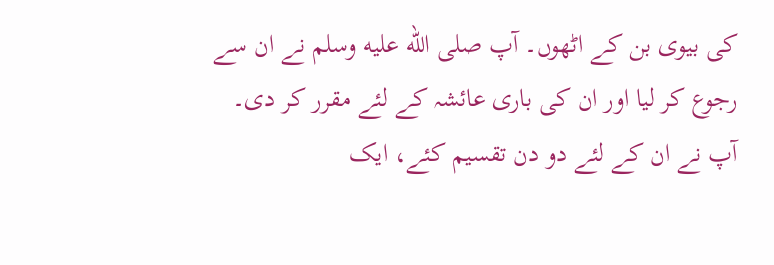کی بیوی بن کے اٹھوں۔ آپ صلى الله عليه وسلم نے ان سے رجوع کر لیا اور ان کی باری عائشہ کے لئے مقرر کر دی۔ آپ نے ان کے لئے دو دن تقسیم کئے، ایک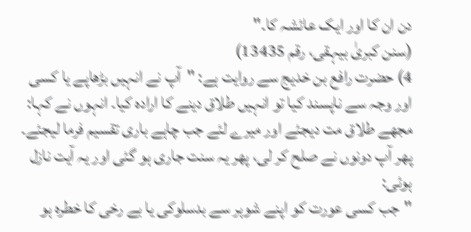دن ان کا اور ایک عائشہ کا۔"
(سنن کبریٰ بیہقی، رقم 13435)
4) حضرت رافع بن خدیج سے روایت ہے: "آپ نے انہیں بڑھاپے یا کسی اور وجہ سے ناپسند کیا تو انہیں طلاق دینے کا ارادہ کیا۔ انہوں نے کہا: مجھے طلاق مت دیجئے اور میرے لئے جب چاہے باری تقسیم فرما لیجئے۔ پھر آپ دونوں نے صلح کر لی، پھر یہ سنت جاری ہو گئی اور یہ آیت نازل ہوئی:
"جب کسی عورت کو اپنے شوہر سے بدسلوکی یا بے رخی کا خطرہ ہو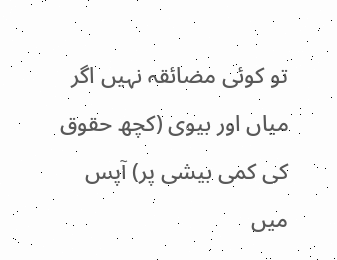تو کوئی مضائقہ نہیں اگر میاں اور بیوی (کچھ حقوق کی کمی بیشی پر) آپس میں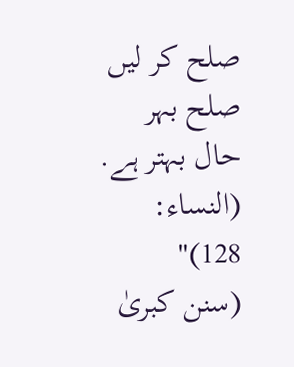صلح کر لیں صلح بہر حال بہتر ہے. (النساء: 128)"
(سنن کبریٰ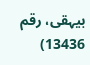بیہقی، رقم 13436)